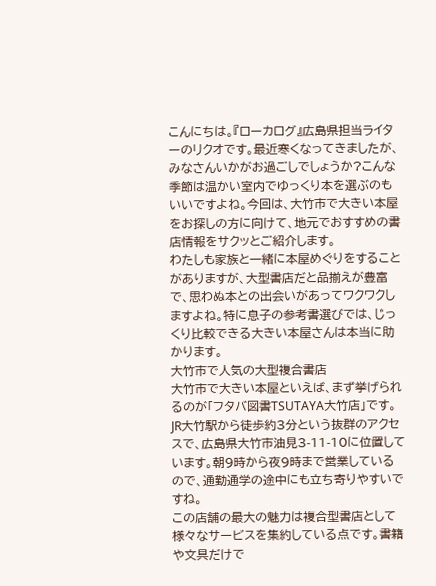こんにちは。『ローカログ』広島県担当ライターのリクオです。最近寒くなってきましたが、みなさんいかがお過ごしでしょうか?こんな季節は温かい室内でゆっくり本を選ぶのもいいですよね。今回は、大竹市で大きい本屋をお探しの方に向けて、地元でおすすめの書店情報をサクッとご紹介します。
わたしも家族と一緒に本屋めぐりをすることがありますが、大型書店だと品揃えが豊富で、思わぬ本との出会いがあってワクワクしますよね。特に息子の参考書選びでは、じっくり比較できる大きい本屋さんは本当に助かります。
大竹市で人気の大型複合書店
大竹市で大きい本屋といえば、まず挙げられるのが「フタバ図書TSUTAYA大竹店」です。JR大竹駅から徒歩約3分という抜群のアクセスで、広島県大竹市油見3-11-10に位置しています。朝9時から夜9時まで営業しているので、通勤通学の途中にも立ち寄りやすいですね。
この店舗の最大の魅力は複合型書店として様々なサービスを集約している点です。書籍や文具だけで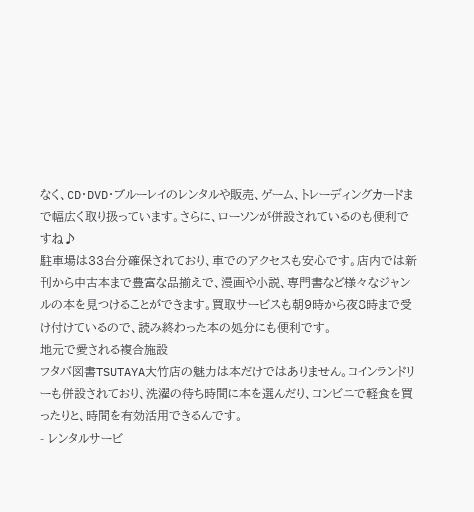なく、CD・DVD・ブルーレイのレンタルや販売、ゲーム、トレーディングカードまで幅広く取り扱っています。さらに、ローソンが併設されているのも便利ですね♪
駐車場は33台分確保されており、車でのアクセスも安心です。店内では新刊から中古本まで豊富な品揃えで、漫画や小説、専門書など様々なジャンルの本を見つけることができます。買取サービスも朝9時から夜8時まで受け付けているので、読み終わった本の処分にも便利です。
地元で愛される複合施設
フタバ図書TSUTAYA大竹店の魅力は本だけではありません。コインランドリーも併設されており、洗濯の待ち時間に本を選んだり、コンビニで軽食を買ったりと、時間を有効活用できるんです。
- レンタルサービ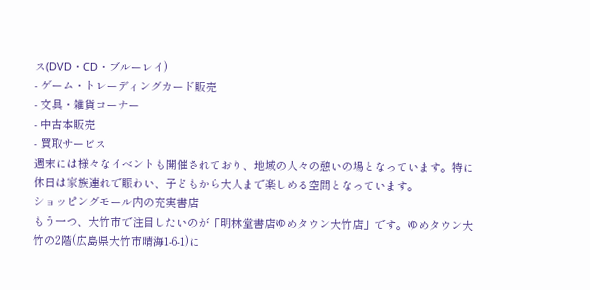ス(DVD・CD・ブルーレイ)
- ゲーム・トレーディングカード販売
- 文具・雑貨コーナー
- 中古本販売
- 買取サービス
週末には様々なイベントも開催されており、地域の人々の憩いの場となっています。特に休日は家族連れで賑わい、子どもから大人まで楽しめる空間となっています。
ショッピングモール内の充実書店
もう一つ、大竹市で注目したいのが「明林堂書店ゆめタウン大竹店」です。ゆめタウン大竹の2階(広島県大竹市晴海1-6-1)に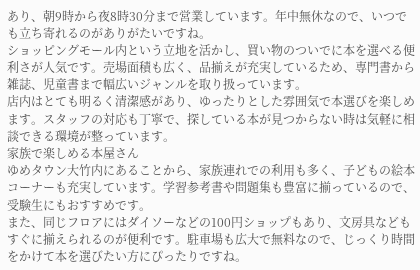あり、朝9時から夜8時30分まで営業しています。年中無休なので、いつでも立ち寄れるのがありがたいですね。
ショッピングモール内という立地を活かし、買い物のついでに本を選べる便利さが人気です。売場面積も広く、品揃えが充実しているため、専門書から雑誌、児童書まで幅広いジャンルを取り扱っています。
店内はとても明るく清潔感があり、ゆったりとした雰囲気で本選びを楽しめます。スタッフの対応も丁寧で、探している本が見つからない時は気軽に相談できる環境が整っています。
家族で楽しめる本屋さん
ゆめタウン大竹内にあることから、家族連れでの利用も多く、子どもの絵本コーナーも充実しています。学習参考書や問題集も豊富に揃っているので、受験生にもおすすめです。
また、同じフロアにはダイソーなどの100円ショップもあり、文房具などもすぐに揃えられるのが便利です。駐車場も広大で無料なので、じっくり時間をかけて本を選びたい方にぴったりですね。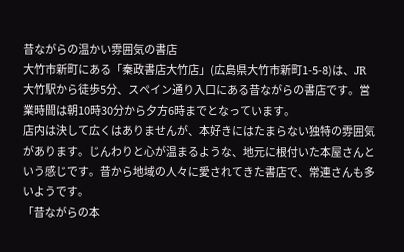昔ながらの温かい雰囲気の書店
大竹市新町にある「秦政書店大竹店」(広島県大竹市新町1-5-8)は、JR大竹駅から徒歩5分、スペイン通り入口にある昔ながらの書店です。営業時間は朝10時30分から夕方6時までとなっています。
店内は決して広くはありませんが、本好きにはたまらない独特の雰囲気があります。じんわりと心が温まるような、地元に根付いた本屋さんという感じです。昔から地域の人々に愛されてきた書店で、常連さんも多いようです。
「昔ながらの本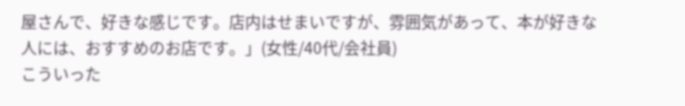屋さんで、好きな感じです。店内はせまいですが、雰囲気があって、本が好きな人には、おすすめのお店です。」(女性/40代/会社員)
こういった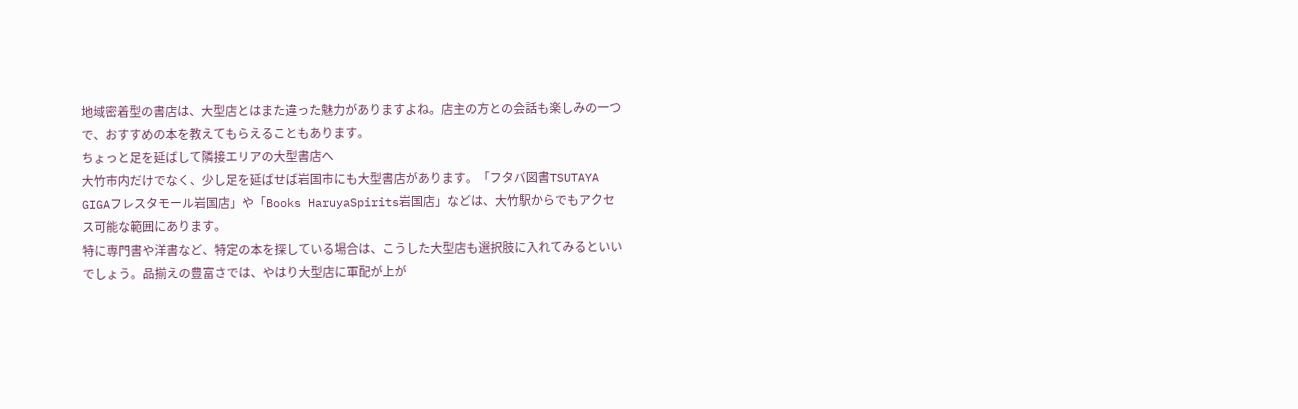地域密着型の書店は、大型店とはまた違った魅力がありますよね。店主の方との会話も楽しみの一つで、おすすめの本を教えてもらえることもあります。
ちょっと足を延ばして隣接エリアの大型書店へ
大竹市内だけでなく、少し足を延ばせば岩国市にも大型書店があります。「フタバ図書TSUTAYA GIGAフレスタモール岩国店」や「Books HaruyaSpirits岩国店」などは、大竹駅からでもアクセス可能な範囲にあります。
特に専門書や洋書など、特定の本を探している場合は、こうした大型店も選択肢に入れてみるといいでしょう。品揃えの豊富さでは、やはり大型店に軍配が上が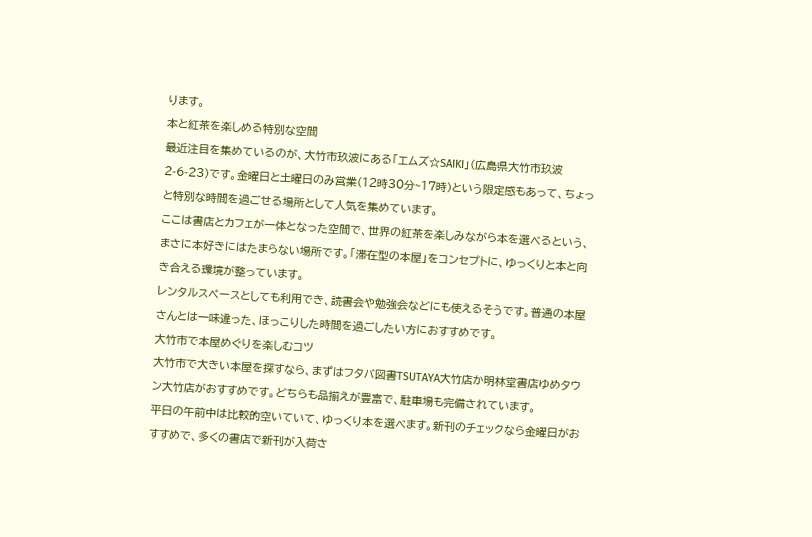ります。
本と紅茶を楽しめる特別な空間
最近注目を集めているのが、大竹市玖波にある「エムズ☆SAIKI」(広島県大竹市玖波2-6-23)です。金曜日と土曜日のみ営業(12時30分~17時)という限定感もあって、ちょっと特別な時間を過ごせる場所として人気を集めています。
ここは書店とカフェが一体となった空間で、世界の紅茶を楽しみながら本を選べるという、まさに本好きにはたまらない場所です。「滞在型の本屋」をコンセプトに、ゆっくりと本と向き合える環境が整っています。
レンタルスペースとしても利用でき、読書会や勉強会などにも使えるそうです。普通の本屋さんとは一味違った、ほっこりした時間を過ごしたい方におすすめです。
大竹市で本屋めぐりを楽しむコツ
大竹市で大きい本屋を探すなら、まずはフタバ図書TSUTAYA大竹店か明林堂書店ゆめタウン大竹店がおすすめです。どちらも品揃えが豊富で、駐車場も完備されています。
平日の午前中は比較的空いていて、ゆっくり本を選べます。新刊のチェックなら金曜日がおすすめで、多くの書店で新刊が入荷さ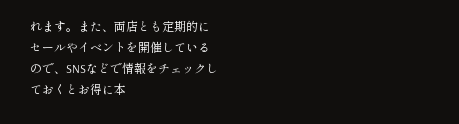れます。また、両店とも定期的にセールやイベントを開催しているので、SNSなどで情報をチェックしておくとお得に本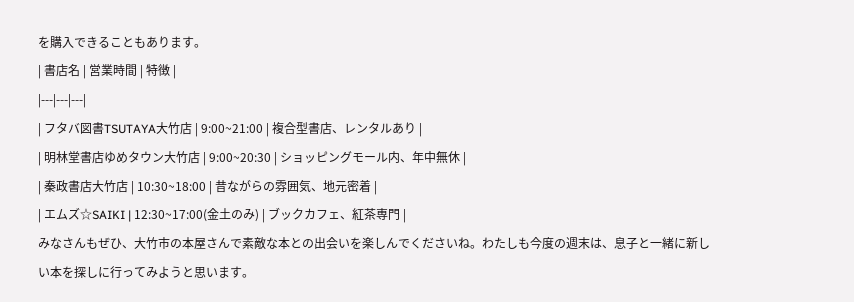を購入できることもあります。
| 書店名 | 営業時間 | 特徴 |
|---|---|---|
| フタバ図書TSUTAYA大竹店 | 9:00~21:00 | 複合型書店、レンタルあり |
| 明林堂書店ゆめタウン大竹店 | 9:00~20:30 | ショッピングモール内、年中無休 |
| 秦政書店大竹店 | 10:30~18:00 | 昔ながらの雰囲気、地元密着 |
| エムズ☆SAIKI | 12:30~17:00(金土のみ) | ブックカフェ、紅茶専門 |
みなさんもぜひ、大竹市の本屋さんで素敵な本との出会いを楽しんでくださいね。わたしも今度の週末は、息子と一緒に新しい本を探しに行ってみようと思います。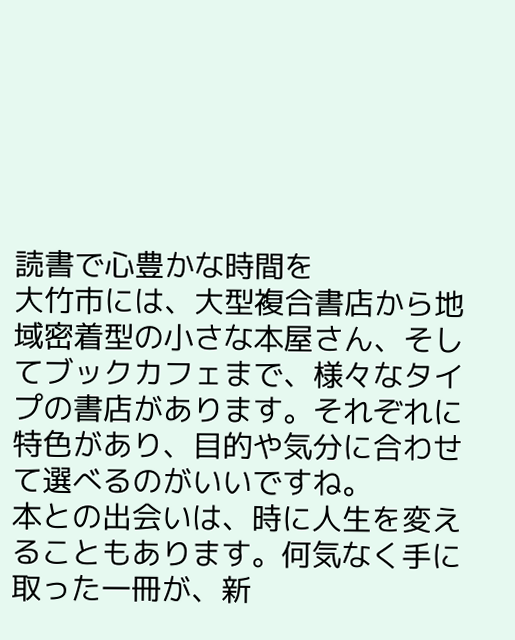読書で心豊かな時間を
大竹市には、大型複合書店から地域密着型の小さな本屋さん、そしてブックカフェまで、様々なタイプの書店があります。それぞれに特色があり、目的や気分に合わせて選べるのがいいですね。
本との出会いは、時に人生を変えることもあります。何気なく手に取った一冊が、新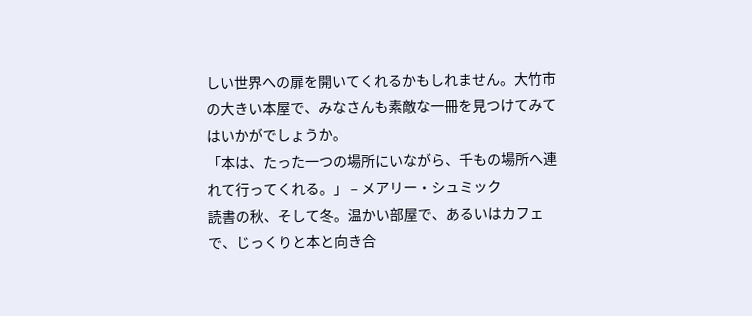しい世界への扉を開いてくれるかもしれません。大竹市の大きい本屋で、みなさんも素敵な一冊を見つけてみてはいかがでしょうか。
「本は、たった一つの場所にいながら、千もの場所へ連れて行ってくれる。」 – メアリー・シュミック
読書の秋、そして冬。温かい部屋で、あるいはカフェで、じっくりと本と向き合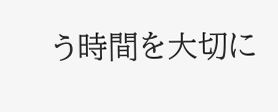う時間を大切に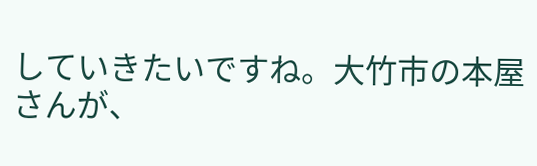していきたいですね。大竹市の本屋さんが、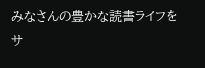みなさんの豊かな読書ライフをサ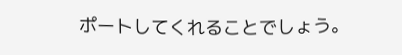ポートしてくれることでしょう。